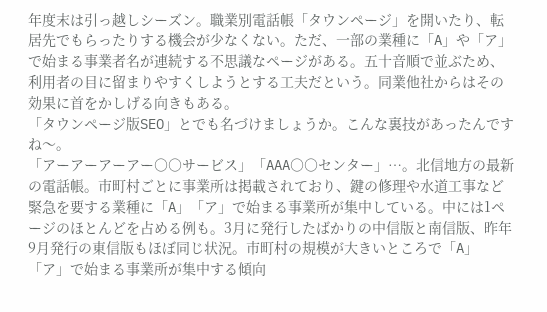年度末は引っ越しシーズン。職業別電話帳「タウンページ」を開いたり、転居先でもらったりする機会が少なくない。ただ、一部の業種に「A」や「ア」で始まる事業者名が連続する不思議なページがある。五十音順で並ぶため、利用者の目に留まりやすくしようとする工夫だという。同業他社からはその効果に首をかしげる向きもある。
「タウンページ版SEO」とでも名づけましょうか。こんな裏技があったんですね〜。
「アーアーアーアー○○サービス」「AAA○○センター」…。北信地方の最新の電話帳。市町村ごとに事業所は掲載されており、鍵の修理や水道工事など緊急を要する業種に「A」「ア」で始まる事業所が集中している。中には1ページのほとんどを占める例も。3月に発行したばかりの中信版と南信版、昨年9月発行の東信版もほぼ同じ状況。市町村の規模が大きいところで「A」「ア」で始まる事業所が集中する傾向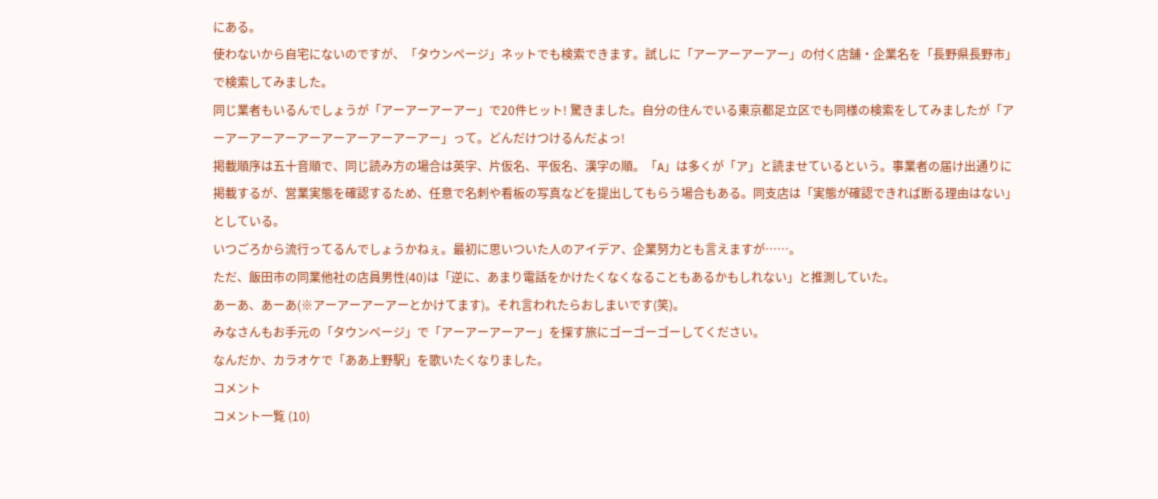にある。
使わないから自宅にないのですが、「タウンページ」ネットでも検索できます。試しに「アーアーアーアー」の付く店舗・企業名を「長野県長野市」で検索してみました。
同じ業者もいるんでしょうが「アーアーアーアー」で20件ヒット! 驚きました。自分の住んでいる東京都足立区でも同様の検索をしてみましたが「アーアーアーアーアーアーアーアーアーアー」って。どんだけつけるんだよっ!
掲載順序は五十音順で、同じ読み方の場合は英字、片仮名、平仮名、漢字の順。「A」は多くが「ア」と読ませているという。事業者の届け出通りに掲載するが、営業実態を確認するため、任意で名刺や看板の写真などを提出してもらう場合もある。同支店は「実態が確認できれば断る理由はない」としている。
いつごろから流行ってるんでしょうかねぇ。最初に思いついた人のアイデア、企業努力とも言えますが……。
ただ、飯田市の同業他社の店員男性(40)は「逆に、あまり電話をかけたくなくなることもあるかもしれない」と推測していた。
あーあ、あーあ(※アーアーアーアーとかけてます)。それ言われたらおしまいです(笑)。
みなさんもお手元の「タウンページ」で「アーアーアーアー」を探す旅にゴーゴーゴーしてください。
なんだか、カラオケで「ああ上野駅」を歌いたくなりました。
コメント
コメント一覧 (10)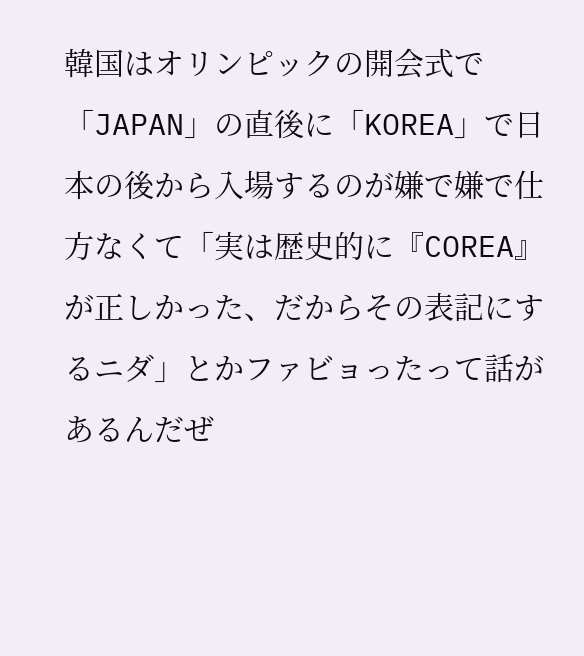韓国はオリンピックの開会式で「JAPAN」の直後に「KOREA」で日本の後から入場するのが嫌で嫌で仕方なくて「実は歴史的に『COREA』が正しかった、だからその表記にするニダ」とかファビョったって話があるんだぜ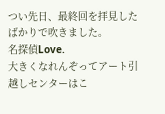つい先日、最終回を拝見したばかりで吹きました。
名探偵Love.
大きくなれんぞってアート引越しセンターはこ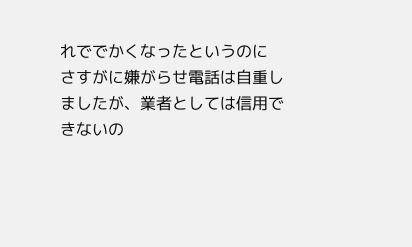れででかくなったというのに
さすがに嫌がらせ電話は自重しましたが、業者としては信用できないの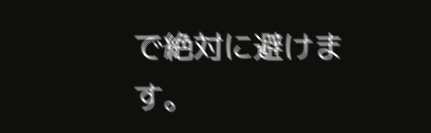で絶対に避けます。